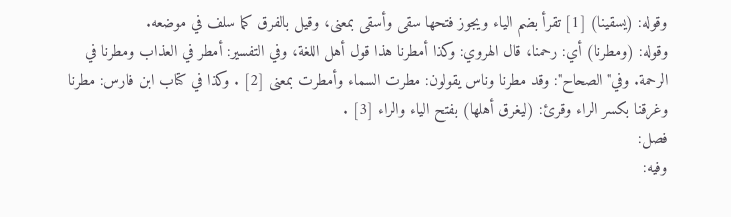وقوله: (يسقينا) [1] تقرأ بضم الياء ويجوز فتحها سقى وأسقى بمعنى، وقيل بالفرق كما سلف في موضعه.
وقوله: (ومطرنا) أي: رحمنا، قال الهروي: وكذا أمطرنا هذا قول أهل اللغة، وفي التفسير: أمطر في العذاب ومطرنا في الرحمة. وفي"الصحاح": وقد مطرنا وناس يقولون: مطرت السماء وأمطرت بمعنى [2] . وكذا في كتاب ابن فارس: مطرنا وغرقنا بكسر الراء وقرئ: (ليغرق أهلها) بفتح الياء والراء [3] .
فصل:
وفيه: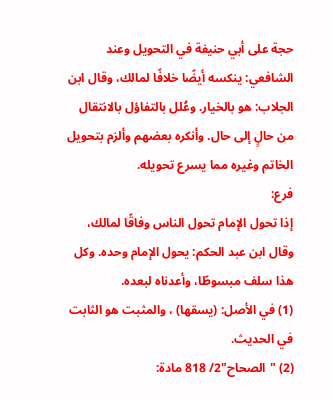حجة على أبي حنيفة في التحويل وعند الشافعي: ينكسه أيضًا خلافًا لمالك، وقال ابن الجلاب: هو بالخيار. وعُلل بالتفاؤل بالانتقال من حالٍ إلى حال. وأنكره بعضهم وألزم بتحويل الخاتم وغيره مما يسرع تحويله.
فرع:
إذا تحول الإمام تحول الناس وفاقًا لمالك، وقال ابن عبد الحكم: يحول الإمام وحده. وكل هذا سلف مبسوطًا، وأعدناه لبعده.
(1) في الأصل: (يسقها) ، والمثبت هو الثابت في الحديث.
(2) "الصحاح"2/ 818 مادة: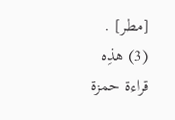[مطر] .
(3) هذِه قراءة حمزة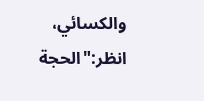والكسائي، انظر:"الحجة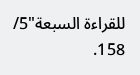للقراءة السبعة"5/ 158.